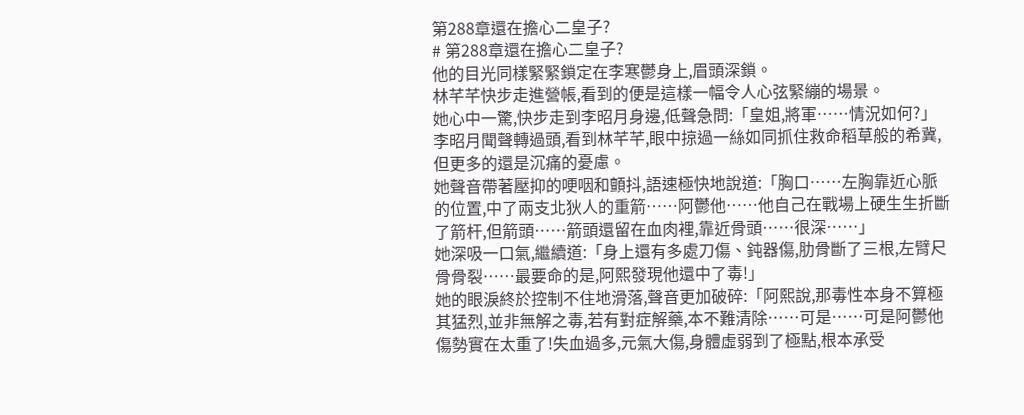第288章還在擔心二皇子?
# 第288章還在擔心二皇子?
他的目光同樣緊緊鎖定在李寒鬱身上,眉頭深鎖。
林芊芊快步走進營帳,看到的便是這樣一幅令人心弦緊繃的場景。
她心中一驚,快步走到李昭月身邊,低聲急問:「皇姐,將軍……情況如何?」
李昭月聞聲轉過頭,看到林芊芊,眼中掠過一絲如同抓住救命稻草般的希冀,但更多的還是沉痛的憂慮。
她聲音帶著壓抑的哽咽和顫抖,語速極快地說道:「胸口……左胸靠近心脈的位置,中了兩支北狄人的重箭……阿鬱他……他自己在戰場上硬生生折斷了箭杆,但箭頭……箭頭還留在血肉裡,靠近骨頭……很深……」
她深吸一口氣,繼續道:「身上還有多處刀傷、鈍器傷,肋骨斷了三根,左臂尺骨骨裂……最要命的是,阿熙發現他還中了毒!」
她的眼淚終於控制不住地滑落,聲音更加破碎:「阿熙說,那毒性本身不算極其猛烈,並非無解之毒,若有對症解藥,本不難清除……可是……可是阿鬱他傷勢實在太重了!失血過多,元氣大傷,身體虛弱到了極點,根本承受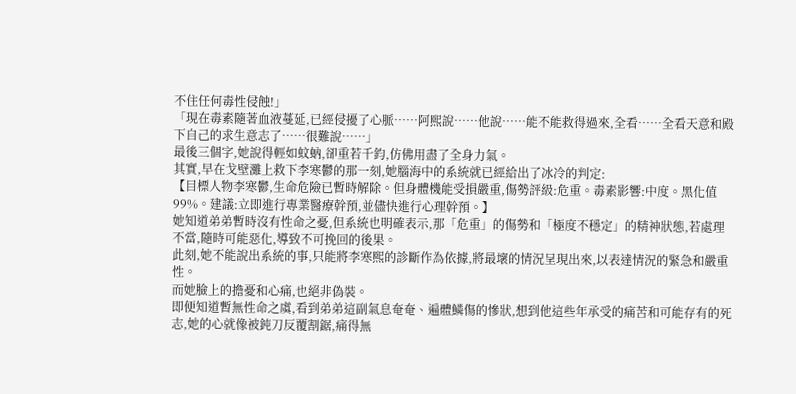不住任何毒性侵蝕!」
「現在毒素隨著血液蔓延,已經侵擾了心脈……阿熙說……他說……能不能救得過來,全看……全看天意和殿下自己的求生意志了……很難說……」
最後三個字,她說得輕如蚊蚋,卻重若千鈞,仿佛用盡了全身力氣。
其實,早在戈壁灘上救下李寒鬱的那一刻,她腦海中的系統就已經給出了冰冷的判定:
【目標人物李寒鬱,生命危險已暫時解除。但身體機能受損嚴重,傷勢評級:危重。毒素影響:中度。黑化值99%。建議:立即進行專業醫療幹預,並儘快進行心理幹預。】
她知道弟弟暫時沒有性命之憂,但系統也明確表示,那「危重」的傷勢和「極度不穩定」的精神狀態,若處理不當,隨時可能惡化,導致不可挽回的後果。
此刻,她不能說出系統的事,只能將李寒熙的診斷作為依據,將最壞的情況呈現出來,以表達情況的緊急和嚴重性。
而她臉上的擔憂和心痛,也絕非偽裝。
即便知道暫無性命之虞,看到弟弟這副氣息奄奄、遍體鱗傷的慘狀,想到他這些年承受的痛苦和可能存有的死志,她的心就像被鈍刀反覆割鋸,痛得無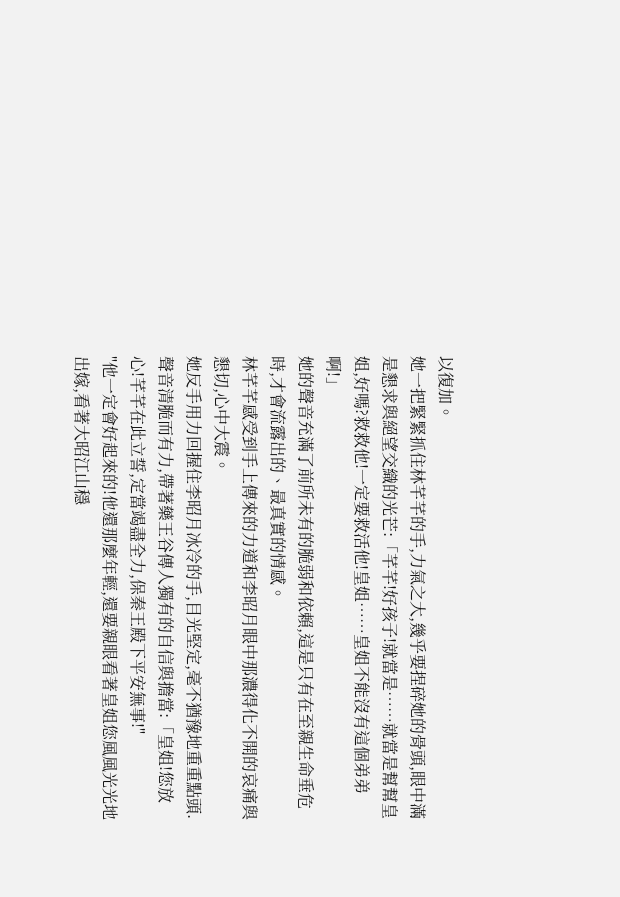以復加。
她一把緊緊抓住林芊芊的手,力氣之大,幾乎要捏碎她的骨頭,眼中滿是懇求與絕望交織的光芒:「芊芊!好孩子!就當是……就當是幫幫皇姐,好嗎?救救他!一定要救活他!皇姐……皇姐不能沒有這個弟弟啊!」
她的聲音充滿了前所未有的脆弱和依賴,這是只有在至親生命垂危時,才會流露出的、最真實的情感。
林芊芊感受到手上傳來的力道和李昭月眼中那濃得化不開的哀痛與懇切,心中大震。
她反手用力回握住李昭月冰冷的手,目光堅定,毫不猶豫地重重點頭.
聲音清脆而有力,帶著藥王谷傳人獨有的自信與擔當:「皇姐!您放心!芊芊在此立誓,定當竭盡全力,保秦王殿下平安無事!"
"他一定會好起來的!他還那麼年輕,還要親眼看著皇姐您風風光光地出嫁,看著大昭江山穩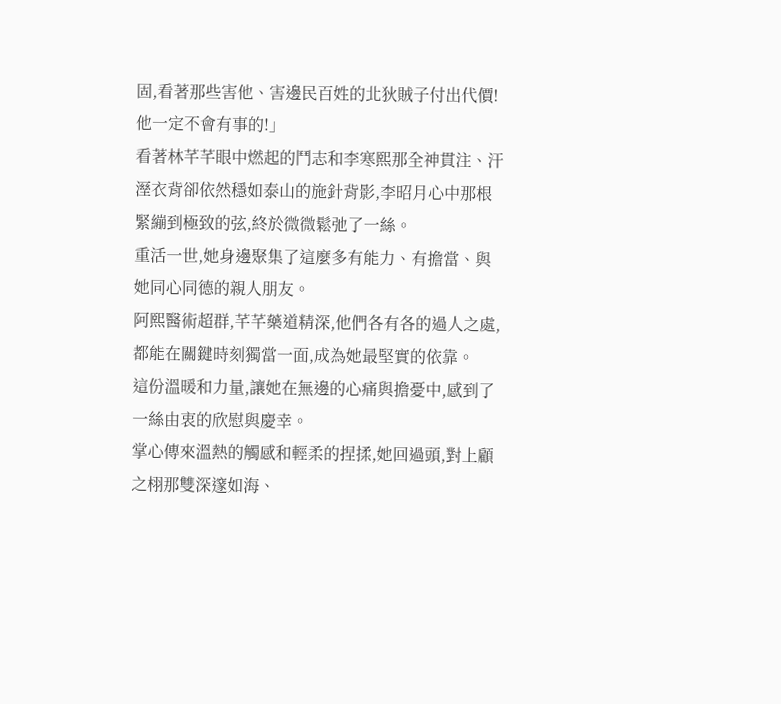固,看著那些害他、害邊民百姓的北狄賊子付出代價!他一定不會有事的!」
看著林芊芊眼中燃起的鬥志和李寒熙那全神貫注、汗溼衣背卻依然穩如泰山的施針背影,李昭月心中那根緊繃到極致的弦,終於微微鬆弛了一絲。
重活一世,她身邊聚集了這麼多有能力、有擔當、與她同心同德的親人朋友。
阿熙醫術超群,芊芊藥道精深,他們各有各的過人之處,都能在關鍵時刻獨當一面,成為她最堅實的依靠。
這份溫暖和力量,讓她在無邊的心痛與擔憂中,感到了一絲由衷的欣慰與慶幸。
掌心傳來溫熱的觸感和輕柔的捏揉,她回過頭,對上顧之栩那雙深邃如海、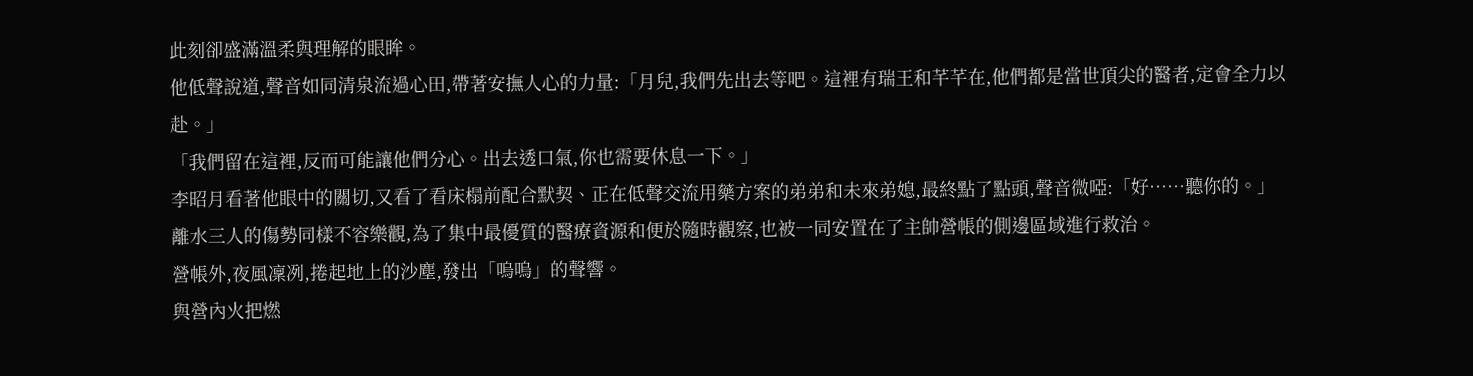此刻卻盛滿溫柔與理解的眼眸。
他低聲說道,聲音如同清泉流過心田,帶著安撫人心的力量:「月兒,我們先出去等吧。這裡有瑞王和芊芊在,他們都是當世頂尖的醫者,定會全力以赴。」
「我們留在這裡,反而可能讓他們分心。出去透口氣,你也需要休息一下。」
李昭月看著他眼中的關切,又看了看床榻前配合默契、正在低聲交流用藥方案的弟弟和未來弟媳,最終點了點頭,聲音微啞:「好……聽你的。」
離水三人的傷勢同樣不容樂觀,為了集中最優質的醫療資源和便於隨時觀察,也被一同安置在了主帥營帳的側邊區域進行救治。
營帳外,夜風凜冽,捲起地上的沙塵,發出「嗚嗚」的聲響。
與營內火把燃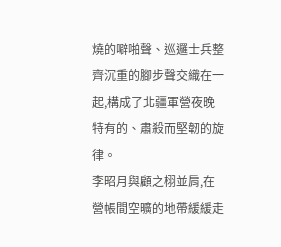燒的噼啪聲、巡邏士兵整齊沉重的腳步聲交織在一起,構成了北疆軍營夜晚特有的、肅殺而堅韌的旋律。
李昭月與顧之栩並肩,在營帳間空曠的地帶緩緩走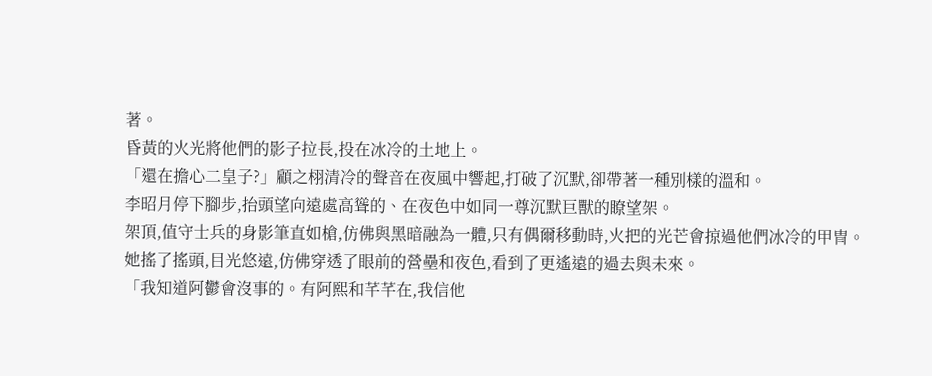著。
昏黃的火光將他們的影子拉長,投在冰冷的土地上。
「還在擔心二皇子?」顧之栩清冷的聲音在夜風中響起,打破了沉默,卻帶著一種別樣的溫和。
李昭月停下腳步,抬頭望向遠處高聳的、在夜色中如同一尊沉默巨獸的瞭望架。
架頂,值守士兵的身影筆直如槍,仿佛與黑暗融為一體,只有偶爾移動時,火把的光芒會掠過他們冰冷的甲冑。
她搖了搖頭,目光悠遠,仿佛穿透了眼前的營壘和夜色,看到了更遙遠的過去與未來。
「我知道阿鬱會沒事的。有阿熙和芊芊在,我信他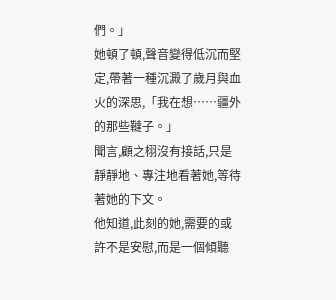們。」
她頓了頓,聲音變得低沉而堅定,帶著一種沉澱了歲月與血火的深思,「我在想……疆外的那些韃子。」
聞言,顧之栩沒有接話,只是靜靜地、專注地看著她,等待著她的下文。
他知道,此刻的她,需要的或許不是安慰,而是一個傾聽